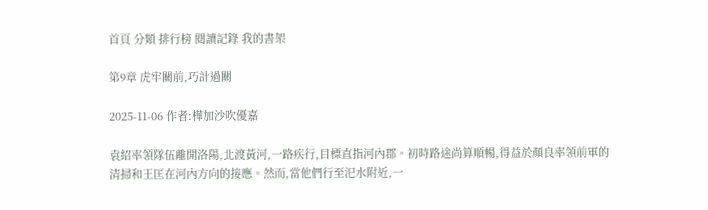首頁 分類 排行榜 閱讀記錄 我的書架

第9章 虎牢關前,巧計過關

2025-11-06 作者:樺加沙吹優嘉

袁紹率領隊伍離開洛陽,北渡黃河,一路疾行,目標直指河內郡。初時路途尚算順暢,得益於顏良率領前軍的清掃和王匡在河內方向的接應。然而,當他們行至汜水附近,一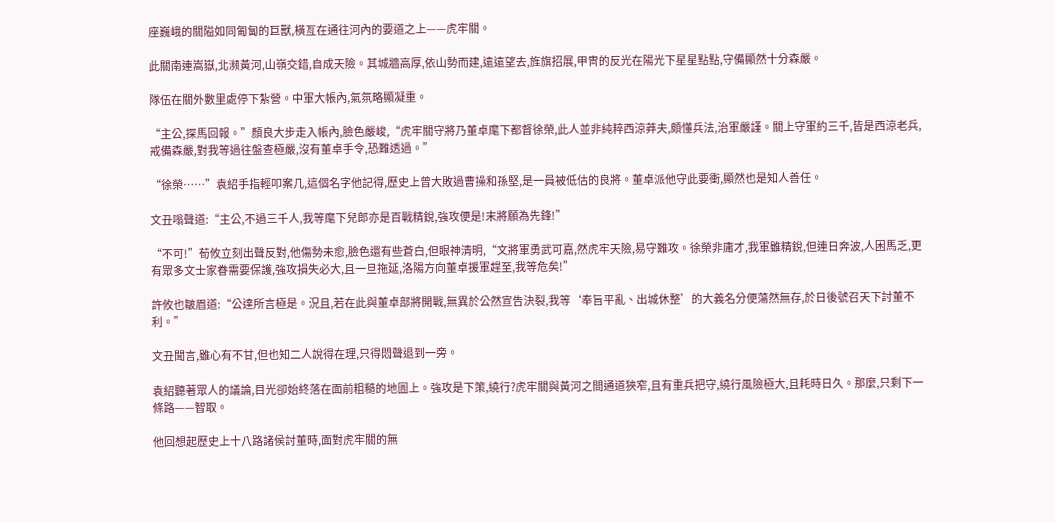座巍峨的關隘如同匍匐的巨獸,橫亙在通往河內的要道之上——虎牢關。

此關南連嵩嶽,北瀕黃河,山嶺交錯,自成天險。其城牆高厚,依山勢而建,遠遠望去,旌旗招展,甲冑的反光在陽光下星星點點,守備顯然十分森嚴。

隊伍在關外數里處停下紮營。中軍大帳內,氣氛略顯凝重。

“主公,探馬回報。”顏良大步走入帳內,臉色嚴峻,“虎牢關守將乃董卓麾下都督徐榮,此人並非純粹西涼莽夫,頗懂兵法,治軍嚴謹。關上守軍約三千,皆是西涼老兵,戒備森嚴,對我等過往盤查極嚴,沒有董卓手令,恐難透過。”

“徐榮……”袁紹手指輕叩案几,這個名字他記得,歷史上曾大敗過曹操和孫堅,是一員被低估的良將。董卓派他守此要衝,顯然也是知人善任。

文丑嗡聲道:“主公,不過三千人,我等麾下兒郎亦是百戰精銳,強攻便是!末將願為先鋒!”

“不可!”荀攸立刻出聲反對,他傷勢未愈,臉色還有些蒼白,但眼神清明,“文將軍勇武可嘉,然虎牢天險,易守難攻。徐榮非庸才,我軍雖精銳,但連日奔波,人困馬乏,更有眾多文士家眷需要保護,強攻損失必大,且一旦拖延,洛陽方向董卓援軍趕至,我等危矣!”

許攸也皺眉道:“公達所言極是。況且,若在此與董卓部將開戰,無異於公然宣告決裂,我等‘奉旨平亂、出城休整’的大義名分便蕩然無存,於日後號召天下討董不利。”

文丑聞言,雖心有不甘,但也知二人說得在理,只得悶聲退到一旁。

袁紹聽著眾人的議論,目光卻始終落在面前粗糙的地圖上。強攻是下策,繞行?虎牢關與黃河之間通道狹窄,且有重兵把守,繞行風險極大,且耗時日久。那麼,只剩下一條路——智取。

他回想起歷史上十八路諸侯討董時,面對虎牢關的無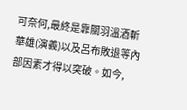可奈何,最終是靠關羽溫酒斬華雄(演義)以及呂布敗退等內部因素才得以突破。如今,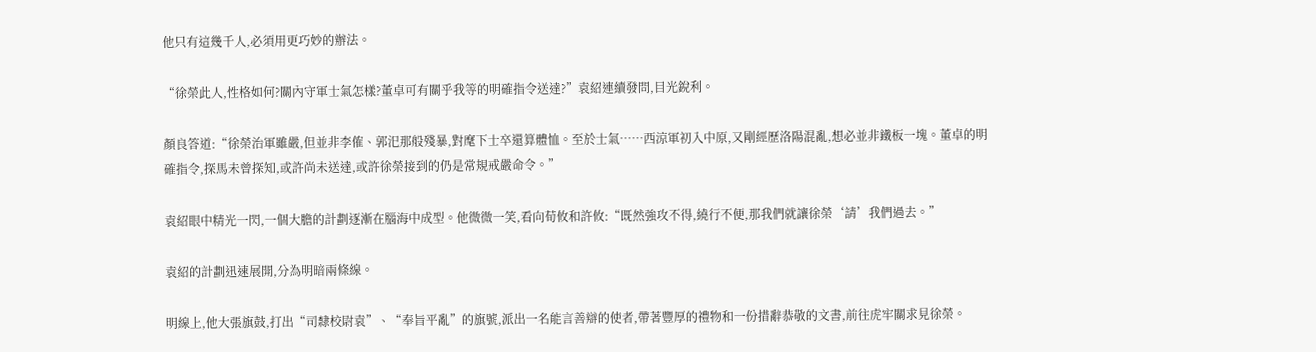他只有這幾千人,必須用更巧妙的辦法。

“徐榮此人,性格如何?關內守軍士氣怎樣?董卓可有關乎我等的明確指令送達?”袁紹連續發問,目光銳利。

顏良答道:“徐榮治軍雖嚴,但並非李傕、郭汜那般殘暴,對麾下士卒還算體恤。至於士氣……西涼軍初入中原,又剛經歷洛陽混亂,想必並非鐵板一塊。董卓的明確指令,探馬未曾探知,或許尚未送達,或許徐榮接到的仍是常規戒嚴命令。”

袁紹眼中精光一閃,一個大膽的計劃逐漸在腦海中成型。他微微一笑,看向荀攸和許攸:“既然強攻不得,繞行不便,那我們就讓徐榮‘請’我們過去。”

袁紹的計劃迅速展開,分為明暗兩條線。

明線上,他大張旗鼓,打出“司隸校尉袁”、“奉旨平亂”的旗號,派出一名能言善辯的使者,帶著豐厚的禮物和一份措辭恭敬的文書,前往虎牢關求見徐榮。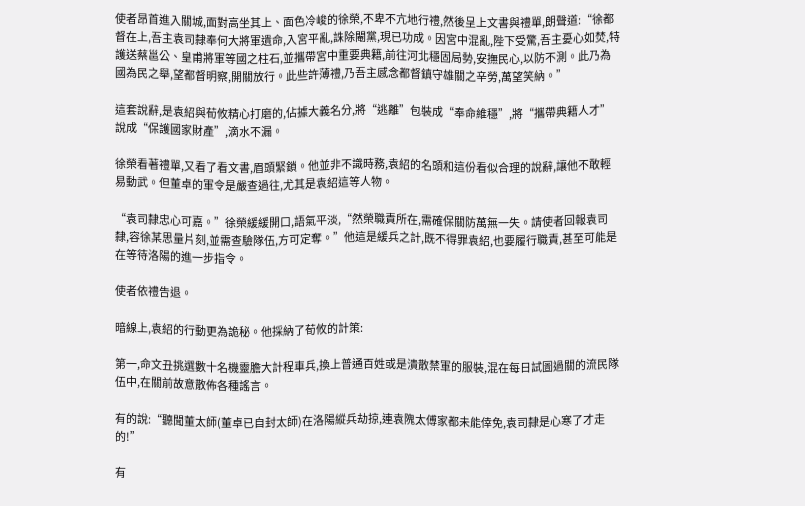使者昂首進入關城,面對高坐其上、面色冷峻的徐榮,不卑不亢地行禮,然後呈上文書與禮單,朗聲道:“徐都督在上,吾主袁司隸奉何大將軍遺命,入宮平亂,誅除閹黨,現已功成。因宮中混亂,陛下受驚,吾主憂心如焚,特護送蔡邕公、皇甫將軍等國之柱石,並攜帶宮中重要典籍,前往河北穩固局勢,安撫民心,以防不測。此乃為國為民之舉,望都督明察,開關放行。此些許薄禮,乃吾主感念都督鎮守雄關之辛勞,萬望笑納。”

這套說辭,是袁紹與荀攸精心打磨的,佔據大義名分,將“逃離”包裝成“奉命維穩”,將“攜帶典籍人才”說成“保護國家財產”,滴水不漏。

徐榮看著禮單,又看了看文書,眉頭緊鎖。他並非不識時務,袁紹的名頭和這份看似合理的說辭,讓他不敢輕易動武。但董卓的軍令是嚴查過往,尤其是袁紹這等人物。

“袁司隸忠心可嘉。”徐榮緩緩開口,語氣平淡,“然榮職責所在,需確保關防萬無一失。請使者回報袁司隸,容徐某思量片刻,並需查驗隊伍,方可定奪。”他這是緩兵之計,既不得罪袁紹,也要履行職責,甚至可能是在等待洛陽的進一步指令。

使者依禮告退。

暗線上,袁紹的行動更為詭秘。他採納了荀攸的計策:

第一,命文丑挑選數十名機靈膽大計程車兵,換上普通百姓或是潰散禁軍的服裝,混在每日試圖過關的流民隊伍中,在關前故意散佈各種謠言。

有的說:“聽聞董太師(董卓已自封太師)在洛陽縱兵劫掠,連袁隗太傅家都未能倖免,袁司隸是心寒了才走的!”

有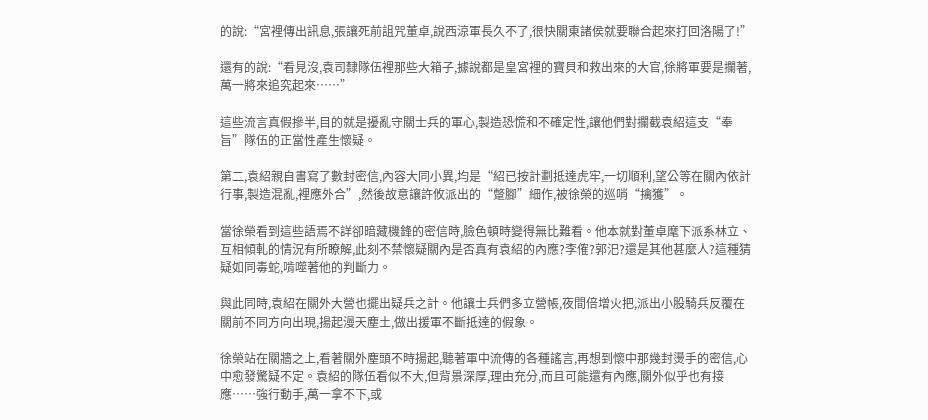的說:“宮裡傳出訊息,張讓死前詛咒董卓,說西涼軍長久不了,很快關東諸侯就要聯合起來打回洛陽了!”

還有的說:“看見沒,袁司隸隊伍裡那些大箱子,據說都是皇宮裡的寶貝和救出來的大官,徐將軍要是攔著,萬一將來追究起來……”

這些流言真假摻半,目的就是擾亂守關士兵的軍心,製造恐慌和不確定性,讓他們對攔截袁紹這支“奉旨”隊伍的正當性產生懷疑。

第二,袁紹親自書寫了數封密信,內容大同小異,均是“紹已按計劃抵達虎牢,一切順利,望公等在關內依計行事,製造混亂,裡應外合”,然後故意讓許攸派出的“蹩腳”細作,被徐榮的巡哨“擒獲”。

當徐榮看到這些語焉不詳卻暗藏機鋒的密信時,臉色頓時變得無比難看。他本就對董卓麾下派系林立、互相傾軋的情況有所瞭解,此刻不禁懷疑關內是否真有袁紹的內應?李傕?郭汜?還是其他甚麼人?這種猜疑如同毒蛇,啃噬著他的判斷力。

與此同時,袁紹在關外大營也擺出疑兵之計。他讓士兵們多立營帳,夜間倍增火把,派出小股騎兵反覆在關前不同方向出現,揚起漫天塵土,做出援軍不斷抵達的假象。

徐榮站在關牆之上,看著關外塵頭不時揚起,聽著軍中流傳的各種謠言,再想到懷中那幾封燙手的密信,心中愈發驚疑不定。袁紹的隊伍看似不大,但背景深厚,理由充分,而且可能還有內應,關外似乎也有接應……強行動手,萬一拿不下,或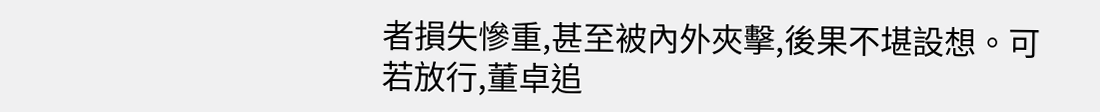者損失慘重,甚至被內外夾擊,後果不堪設想。可若放行,董卓追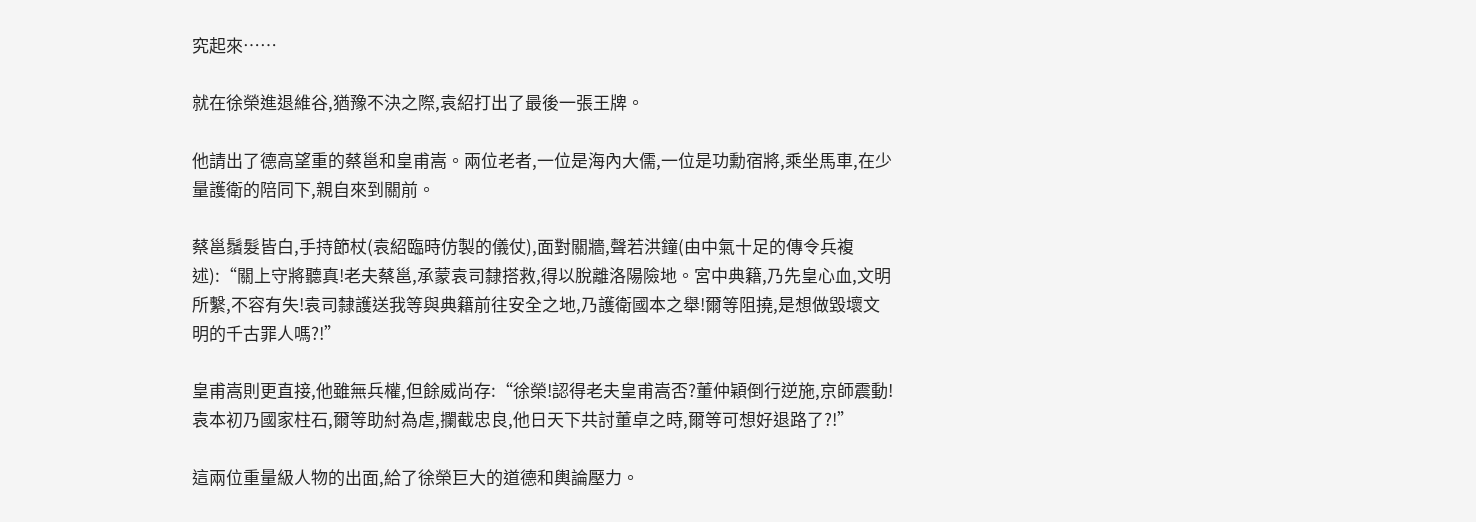究起來……

就在徐榮進退維谷,猶豫不決之際,袁紹打出了最後一張王牌。

他請出了德高望重的蔡邕和皇甫嵩。兩位老者,一位是海內大儒,一位是功勳宿將,乘坐馬車,在少量護衛的陪同下,親自來到關前。

蔡邕鬚髮皆白,手持節杖(袁紹臨時仿製的儀仗),面對關牆,聲若洪鐘(由中氣十足的傳令兵複述):“關上守將聽真!老夫蔡邕,承蒙袁司隸搭救,得以脫離洛陽險地。宮中典籍,乃先皇心血,文明所繫,不容有失!袁司隸護送我等與典籍前往安全之地,乃護衛國本之舉!爾等阻撓,是想做毀壞文明的千古罪人嗎?!”

皇甫嵩則更直接,他雖無兵權,但餘威尚存:“徐榮!認得老夫皇甫嵩否?董仲穎倒行逆施,京師震動!袁本初乃國家柱石,爾等助紂為虐,攔截忠良,他日天下共討董卓之時,爾等可想好退路了?!”

這兩位重量級人物的出面,給了徐榮巨大的道德和輿論壓力。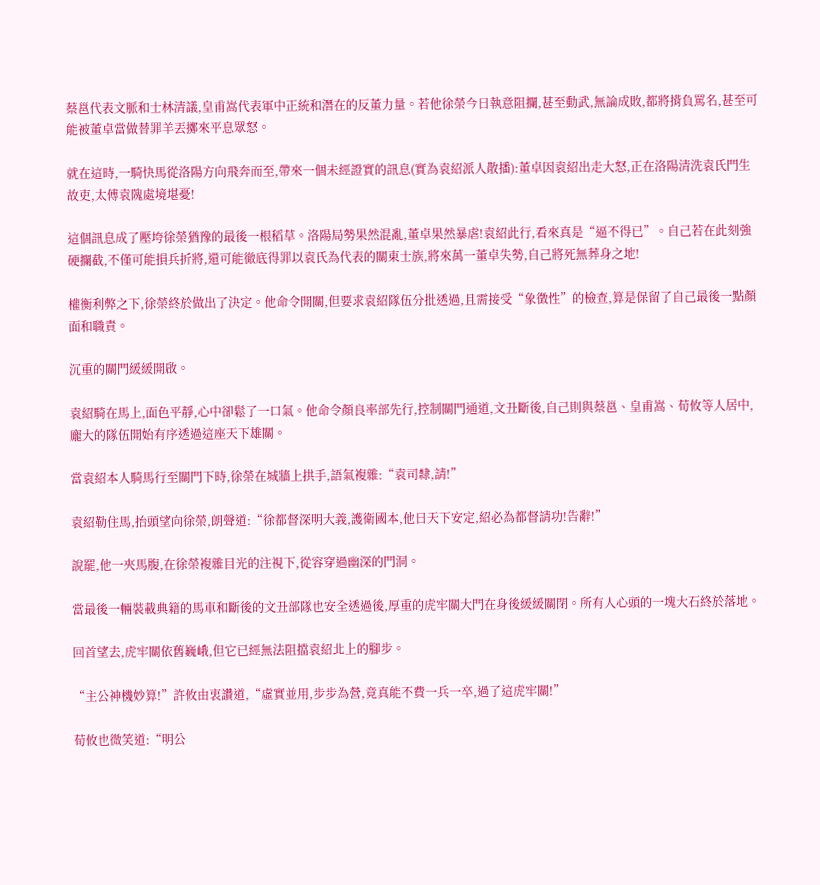蔡邕代表文脈和士林清議,皇甫嵩代表軍中正統和潛在的反董力量。若他徐榮今日執意阻攔,甚至動武,無論成敗,都將揹負罵名,甚至可能被董卓當做替罪羊丟擲來平息眾怒。

就在這時,一騎快馬從洛陽方向飛奔而至,帶來一個未經證實的訊息(實為袁紹派人散播):董卓因袁紹出走大怒,正在洛陽清洗袁氏門生故吏,太傅袁隗處境堪憂!

這個訊息成了壓垮徐榮猶豫的最後一根稻草。洛陽局勢果然混亂,董卓果然暴虐!袁紹此行,看來真是“逼不得已”。自己若在此刻強硬攔截,不僅可能損兵折將,還可能徹底得罪以袁氏為代表的關東士族,將來萬一董卓失勢,自己將死無葬身之地!

權衡利弊之下,徐榮終於做出了決定。他命令開關,但要求袁紹隊伍分批透過,且需接受“象徵性”的檢查,算是保留了自己最後一點顏面和職責。

沉重的關門緩緩開啟。

袁紹騎在馬上,面色平靜,心中卻鬆了一口氣。他命令顏良率部先行,控制關門通道,文丑斷後,自己則與蔡邕、皇甫嵩、荀攸等人居中,龐大的隊伍開始有序透過這座天下雄關。

當袁紹本人騎馬行至關門下時,徐榮在城牆上拱手,語氣複雜:“袁司隸,請!”

袁紹勒住馬,抬頭望向徐榮,朗聲道:“徐都督深明大義,護衛國本,他日天下安定,紹必為都督請功!告辭!”

說罷,他一夾馬腹,在徐榮複雜目光的注視下,從容穿過幽深的門洞。

當最後一輛裝載典籍的馬車和斷後的文丑部隊也安全透過後,厚重的虎牢關大門在身後緩緩關閉。所有人心頭的一塊大石終於落地。

回首望去,虎牢關依舊巍峨,但它已經無法阻擋袁紹北上的腳步。

“主公神機妙算!”許攸由衷讚道,“虛實並用,步步為營,竟真能不費一兵一卒,過了這虎牢關!”

荀攸也微笑道:“明公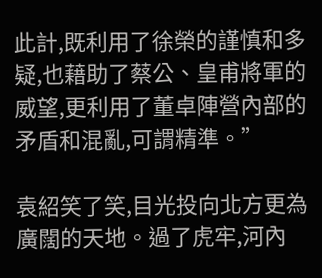此計,既利用了徐榮的謹慎和多疑,也藉助了蔡公、皇甫將軍的威望,更利用了董卓陣營內部的矛盾和混亂,可謂精準。”

袁紹笑了笑,目光投向北方更為廣闊的天地。過了虎牢,河內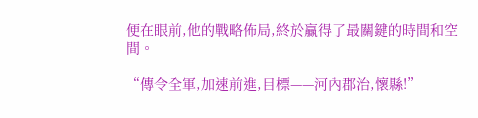便在眼前,他的戰略佈局,終於贏得了最關鍵的時間和空間。

“傳令全軍,加速前進,目標——河內郡治,懷縣!”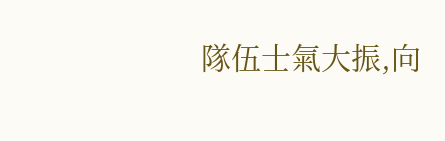隊伍士氣大振,向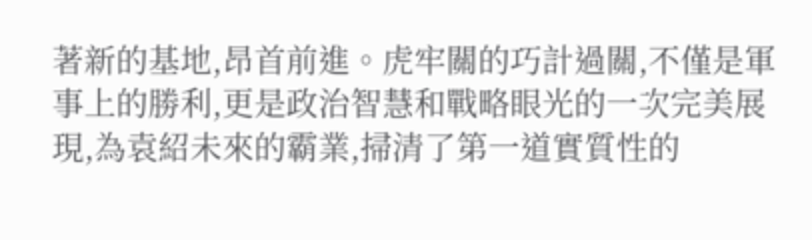著新的基地,昂首前進。虎牢關的巧計過關,不僅是軍事上的勝利,更是政治智慧和戰略眼光的一次完美展現,為袁紹未來的霸業,掃清了第一道實質性的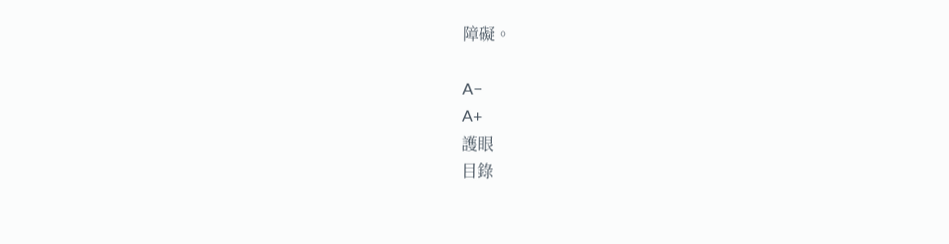障礙。

A−
A+
護眼
目錄